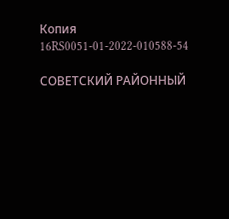Копия 16RS0051-01-2022-010588-54

СОВЕТСКИЙ РАЙОННЫЙ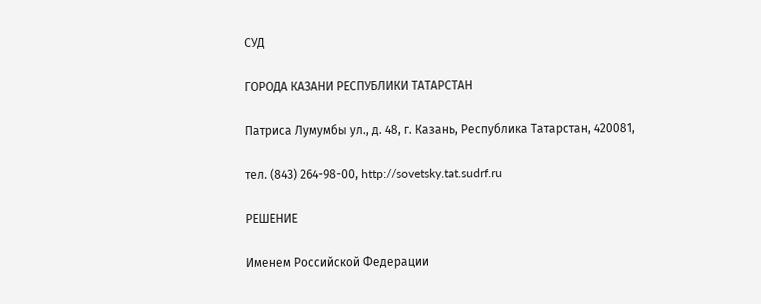СУД

ГОРОДА КАЗАНИ РЕСПУБЛИКИ ТАТАРСТАН

Патриса Лумумбы ул., д. 48, г. Казань, Республика Татарстан, 420081,

тел. (843) 264-98-00, http://sovetsky.tat.sudrf.ru

РЕШЕНИЕ

Именем Российской Федерации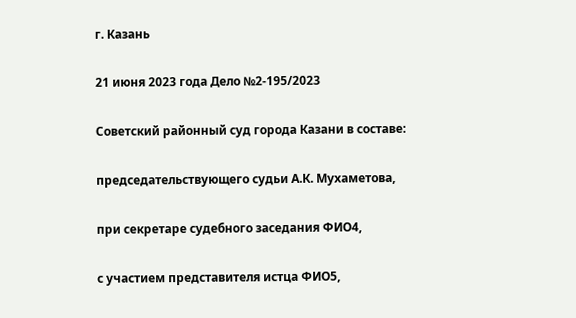г. Казань

21 июня 2023 года Дело №2-195/2023

Советский районный суд города Казани в составе:

председательствующего судьи А.К. Мухаметова,

при секретаре судебного заседания ФИО4,

с участием представителя истца ФИО5,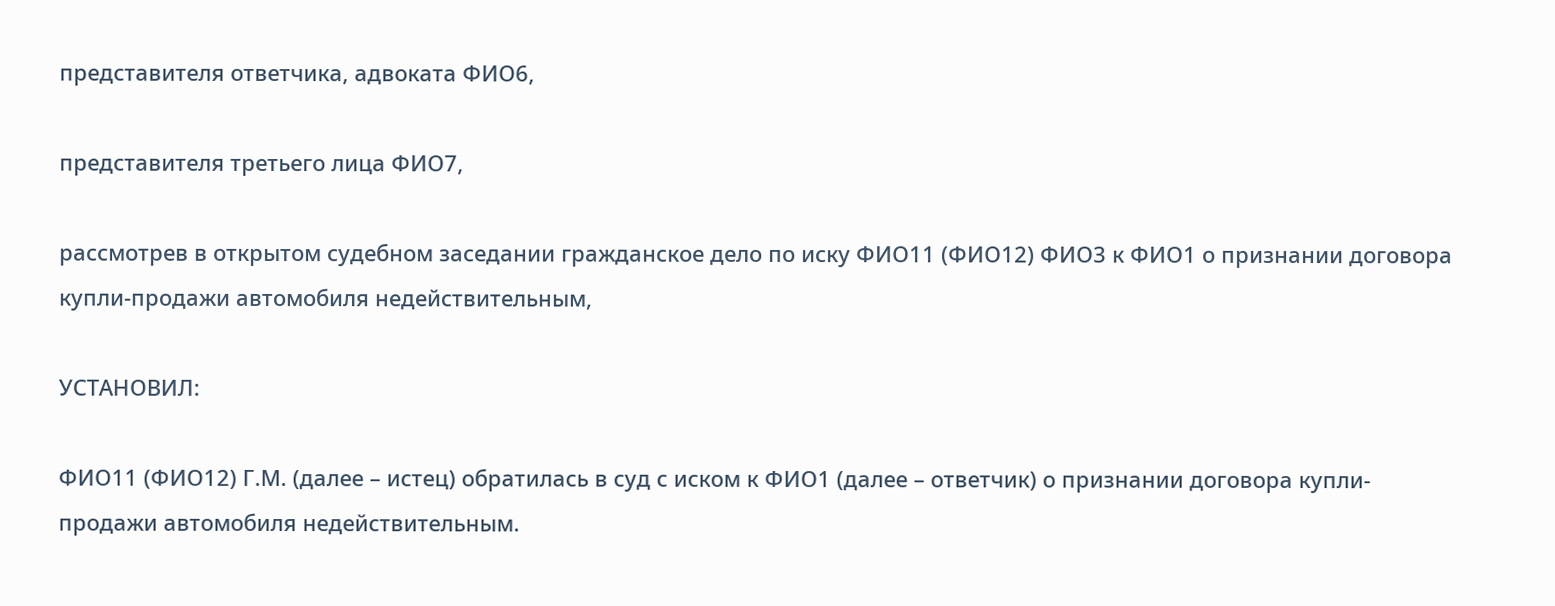представителя ответчика, адвоката ФИО6,

представителя третьего лица ФИО7,

рассмотрев в открытом судебном заседании гражданское дело по иску ФИО11 (ФИО12) ФИО3 к ФИО1 о признании договора купли-продажи автомобиля недействительным,

УСТАНОВИЛ:

ФИО11 (ФИО12) Г.М. (далее – истец) обратилась в суд с иском к ФИО1 (далее – ответчик) о признании договора купли-продажи автомобиля недействительным.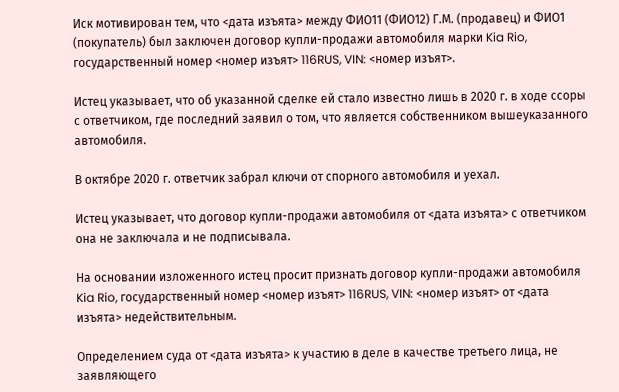Иск мотивирован тем, что <дата изъята> между ФИО11 (ФИО12) Г.М. (продавец) и ФИО1 (покупатель) был заключен договор купли-продажи автомобиля марки Kia Rio, государственный номер <номер изъят> 116RUS, VIN: <номер изъят>.

Истец указывает, что об указанной сделке ей стало известно лишь в 2020 г. в ходе ссоры с ответчиком, где последний заявил о том, что является собственником вышеуказанного автомобиля.

В октябре 2020 г. ответчик забрал ключи от спорного автомобиля и уехал.

Истец указывает, что договор купли-продажи автомобиля от <дата изъята> с ответчиком она не заключала и не подписывала.

На основании изложенного истец просит признать договор купли-продажи автомобиля Kia Rio, государственный номер <номер изъят> 116RUS, VIN: <номер изъят> от <дата изъята> недействительным.

Определением суда от <дата изъята> к участию в деле в качестве третьего лица, не заявляющего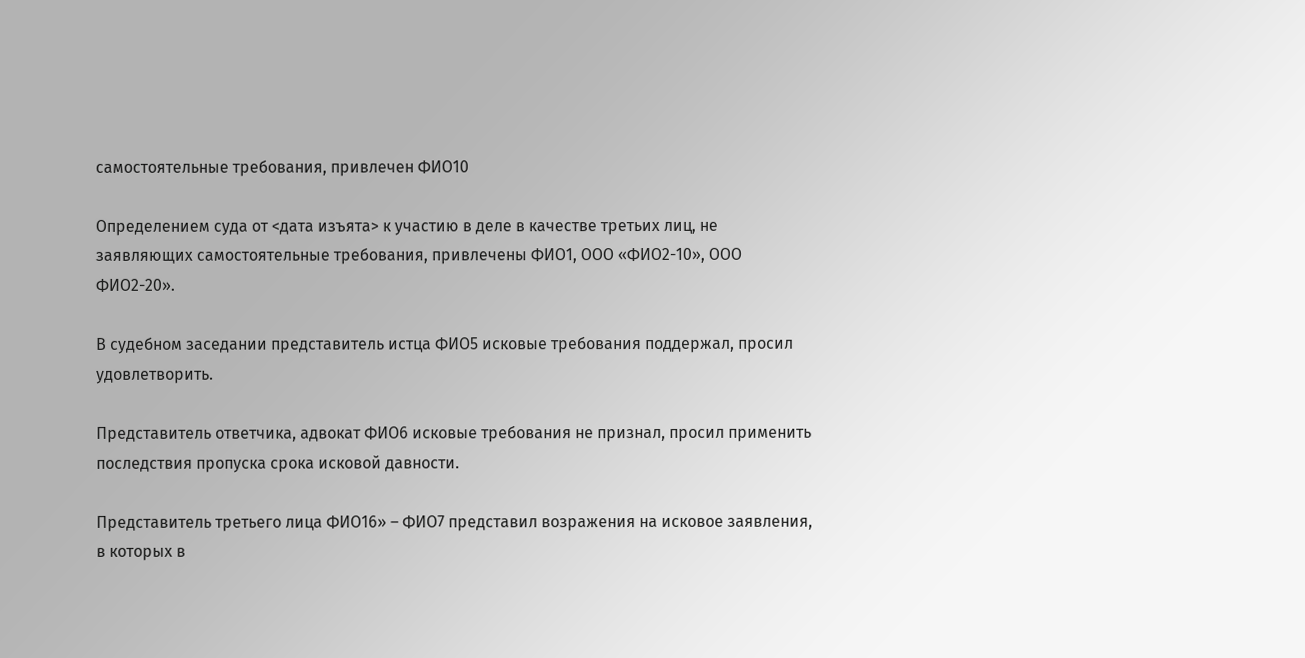самостоятельные требования, привлечен ФИО10

Определением суда от <дата изъята> к участию в деле в качестве третьих лиц, не заявляющих самостоятельные требования, привлечены ФИО1, ООО «ФИО2-10», ООО ФИО2-20».

В судебном заседании представитель истца ФИО5 исковые требования поддержал, просил удовлетворить.

Представитель ответчика, адвокат ФИО6 исковые требования не признал, просил применить последствия пропуска срока исковой давности.

Представитель третьего лица ФИО16» – ФИО7 представил возражения на исковое заявления, в которых в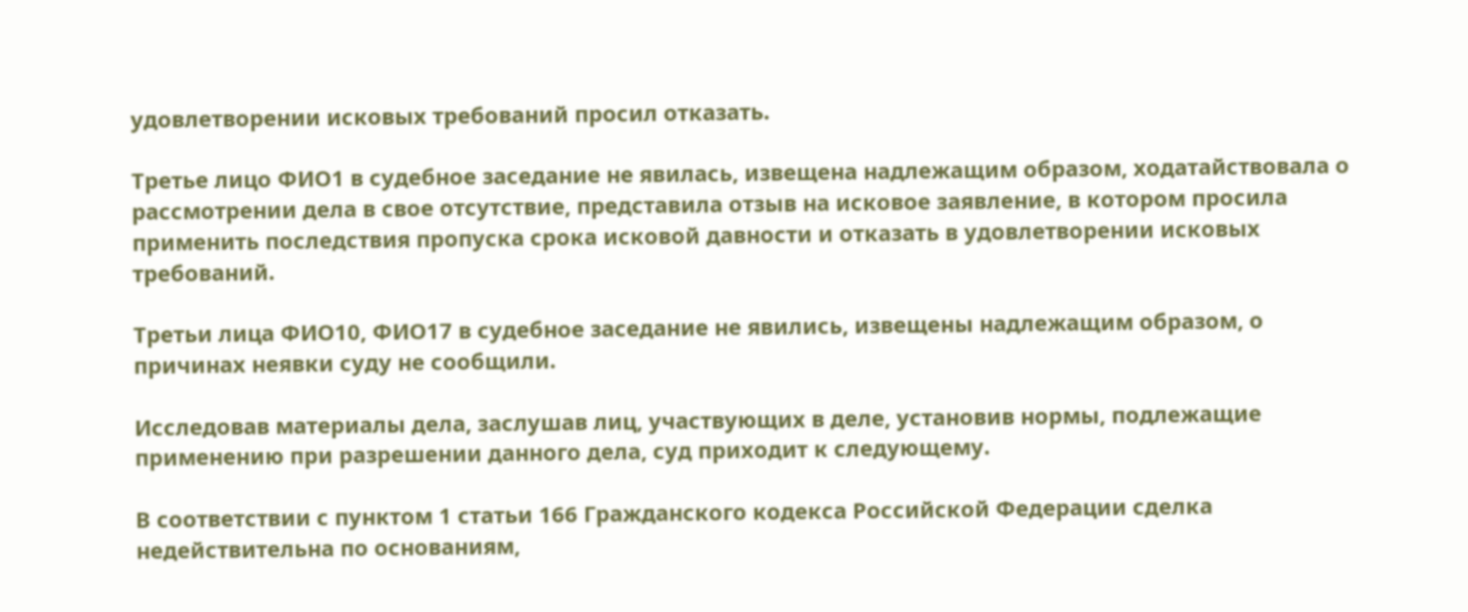удовлетворении исковых требований просил отказать.

Третье лицо ФИО1 в судебное заседание не явилась, извещена надлежащим образом, ходатайствовала о рассмотрении дела в свое отсутствие, представила отзыв на исковое заявление, в котором просила применить последствия пропуска срока исковой давности и отказать в удовлетворении исковых требований.

Третьи лица ФИО10, ФИО17 в судебное заседание не явились, извещены надлежащим образом, о причинах неявки суду не сообщили.

Исследовав материалы дела, заслушав лиц, участвующих в деле, установив нормы, подлежащие применению при разрешении данного дела, суд приходит к следующему.

В соответствии с пунктом 1 статьи 166 Гражданского кодекса Российской Федерации сделка недействительна по основаниям,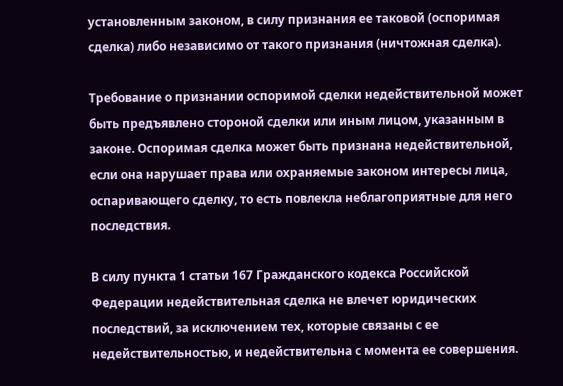установленным законом, в силу признания ее таковой (оспоримая сделка) либо независимо от такого признания (ничтожная сделка).

Требование о признании оспоримой сделки недействительной может быть предъявлено стороной сделки или иным лицом, указанным в законе. Оспоримая сделка может быть признана недействительной, если она нарушает права или охраняемые законом интересы лица, оспаривающего сделку, то есть повлекла неблагоприятные для него последствия.

В силу пункта 1 статьи 167 Гражданского кодекса Российской Федерации недействительная сделка не влечет юридических последствий, за исключением тех, которые связаны с ее недействительностью, и недействительна с момента ее совершения.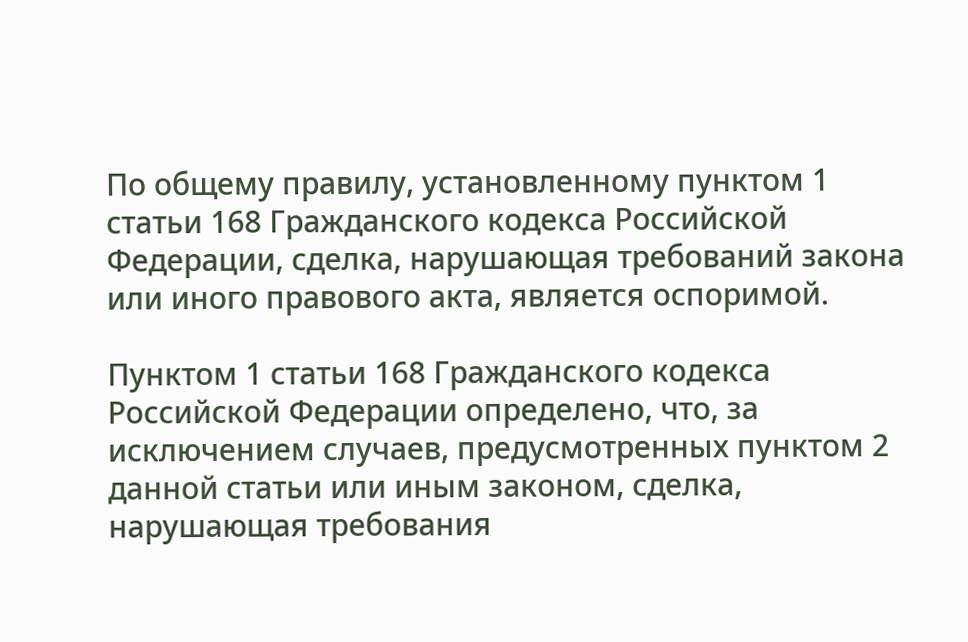По общему правилу, установленному пунктом 1 статьи 168 Гражданского кодекса Российской Федерации, сделка, нарушающая требований закона или иного правового акта, является оспоримой.

Пунктом 1 статьи 168 Гражданского кодекса Российской Федерации определено, что, за исключением случаев, предусмотренных пунктом 2 данной статьи или иным законом, сделка, нарушающая требования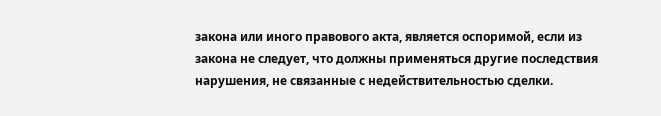закона или иного правового акта, является оспоримой, если из закона не следует, что должны применяться другие последствия нарушения, не связанные с недействительностью сделки.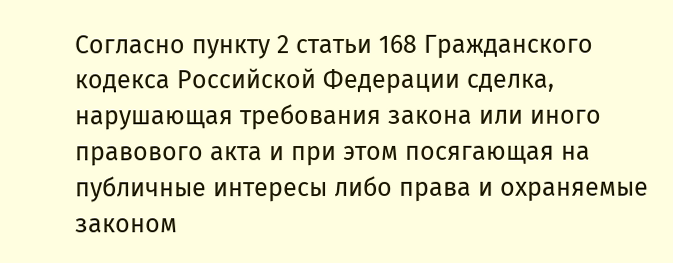Согласно пункту 2 статьи 168 Гражданского кодекса Российской Федерации сделка, нарушающая требования закона или иного правового акта и при этом посягающая на публичные интересы либо права и охраняемые законом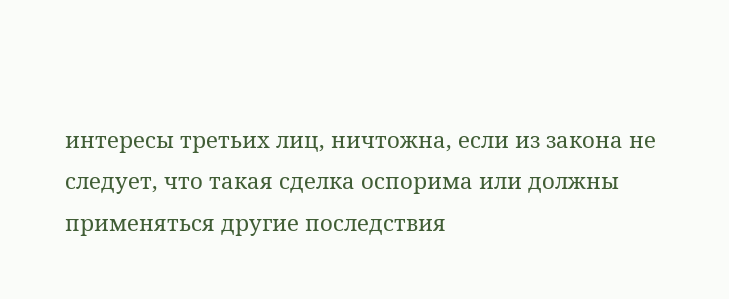интересы третьих лиц, ничтожна, если из закона не следует, что такая сделка оспорима или должны применяться другие последствия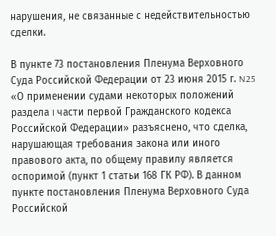нарушения, не связанные с недействительностью сделки.

В пункте 73 постановления Пленума Верховного Суда Российской Федерации от 23 июня 2015 г. N25 «О применении судами некоторых положений раздела I части первой Гражданского кодекса Российской Федерации» разъяснено, что сделка, нарушающая требования закона или иного правового акта, по общему правилу является оспоримой (пункт 1 статьи 168 ГК РФ). В данном пункте постановления Пленума Верховного Суда Российской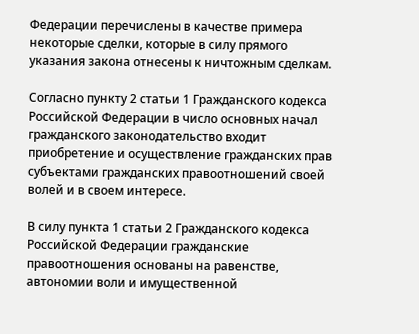Федерации перечислены в качестве примера некоторые сделки, которые в силу прямого указания закона отнесены к ничтожным сделкам.

Согласно пункту 2 статьи 1 Гражданского кодекса Российской Федерации в число основных начал гражданского законодательство входит приобретение и осуществление гражданских прав субъектами гражданских правоотношений своей волей и в своем интересе.

В силу пункта 1 статьи 2 Гражданского кодекса Российской Федерации гражданские правоотношения основаны на равенстве, автономии воли и имущественной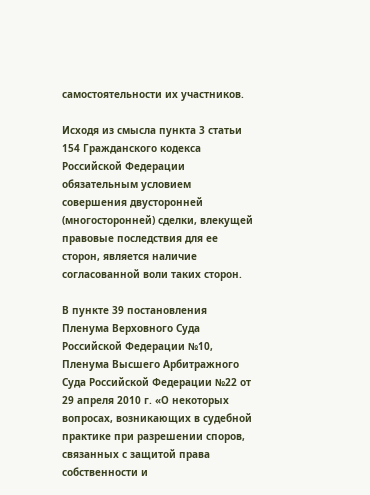самостоятельности их участников.

Исходя из смысла пункта 3 статьи 154 Гражданского кодекса Российской Федерации обязательным условием совершения двусторонней (многосторонней) сделки, влекущей правовые последствия для ее сторон, является наличие согласованной воли таких сторон.

В пункте 39 постановления Пленума Верховного Суда Российской Федерации №10, Пленума Высшего Арбитражного Суда Российской Федерации №22 от 29 апреля 2010 г. «О некоторых вопросах, возникающих в судебной практике при разрешении споров, связанных с защитой права собственности и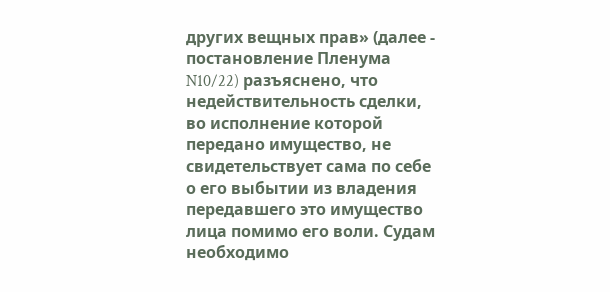других вещных прав» (далее - постановление Пленума N10/22) разъяснено, что недействительность сделки, во исполнение которой передано имущество, не свидетельствует сама по себе о его выбытии из владения передавшего это имущество лица помимо его воли. Судам необходимо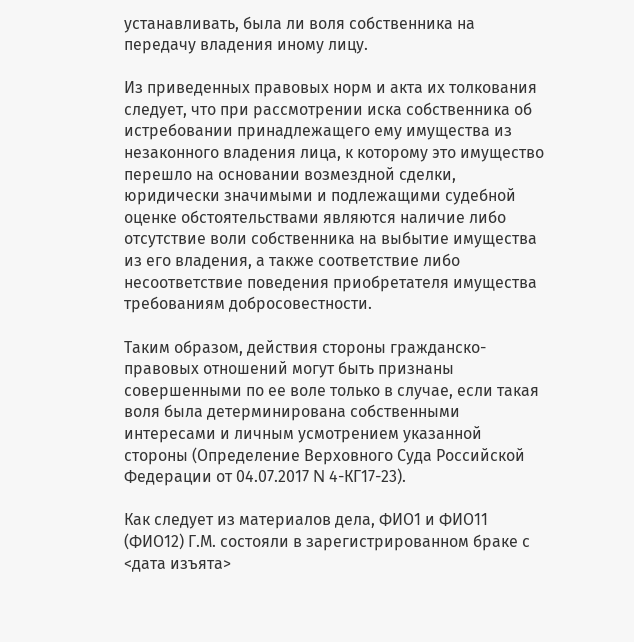устанавливать, была ли воля собственника на передачу владения иному лицу.

Из приведенных правовых норм и акта их толкования следует, что при рассмотрении иска собственника об истребовании принадлежащего ему имущества из незаконного владения лица, к которому это имущество перешло на основании возмездной сделки, юридически значимыми и подлежащими судебной оценке обстоятельствами являются наличие либо отсутствие воли собственника на выбытие имущества из его владения, а также соответствие либо несоответствие поведения приобретателя имущества требованиям добросовестности.

Таким образом, действия стороны гражданско-правовых отношений могут быть признаны совершенными по ее воле только в случае, если такая воля была детерминирована собственными интересами и личным усмотрением указанной стороны (Определение Верховного Суда Российской Федерации от 04.07.2017 N 4-КГ17-23).

Как следует из материалов дела, ФИО1 и ФИО11 (ФИО12) Г.М. состояли в зарегистрированном браке с <дата изъята>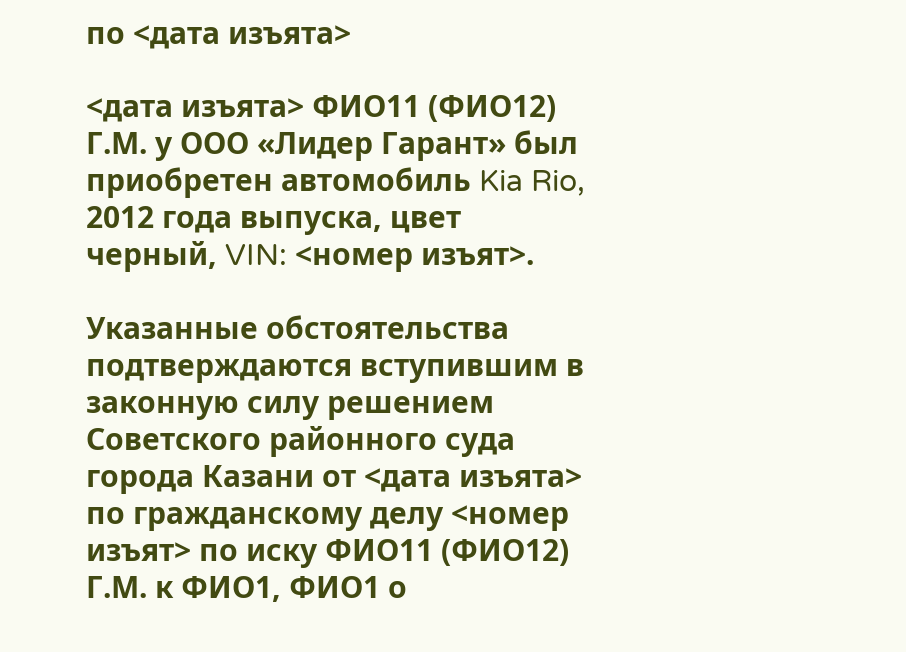по <дата изъята>

<дата изъята> ФИО11 (ФИО12) Г.М. у ООО «Лидер Гарант» был приобретен автомобиль Kia Rio, 2012 года выпуска, цвет черный, VIN: <номер изъят>.

Указанные обстоятельства подтверждаются вступившим в законную силу решением Советского районного суда города Казани от <дата изъята> по гражданскому делу <номер изъят> по иску ФИО11 (ФИО12) Г.М. к ФИО1, ФИО1 о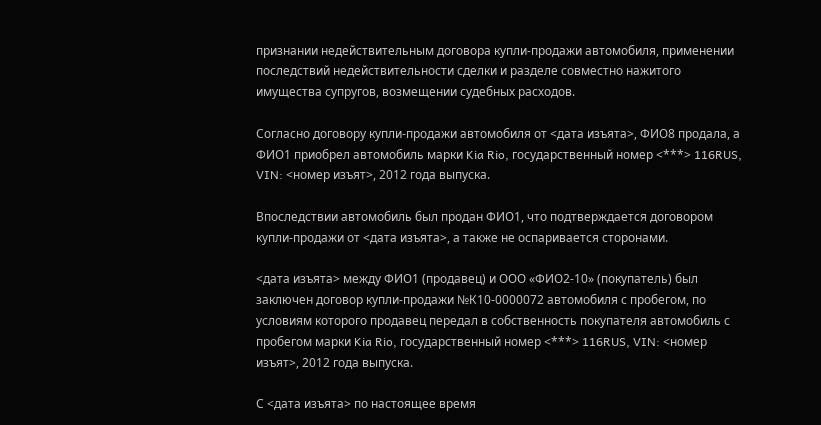признании недействительным договора купли-продажи автомобиля, применении последствий недействительности сделки и разделе совместно нажитого имущества супругов, возмещении судебных расходов.

Согласно договору купли-продажи автомобиля от <дата изъята>, ФИО8 продала, а ФИО1 приобрел автомобиль марки Kia Rio, государственный номер <***> 116RUS, VIN: <номер изъят>, 2012 года выпуска.

Впоследствии автомобиль был продан ФИО1, что подтверждается договором купли-продажи от <дата изъята>, а также не оспаривается сторонами.

<дата изъята> между ФИО1 (продавец) и ООО «ФИО2-10» (покупатель) был заключен договор купли-продажи №К10-0000072 автомобиля с пробегом, по условиям которого продавец передал в собственность покупателя автомобиль с пробегом марки Kia Rio, государственный номер <***> 116RUS, VIN: <номер изъят>, 2012 года выпуска.

С <дата изъята> по настоящее время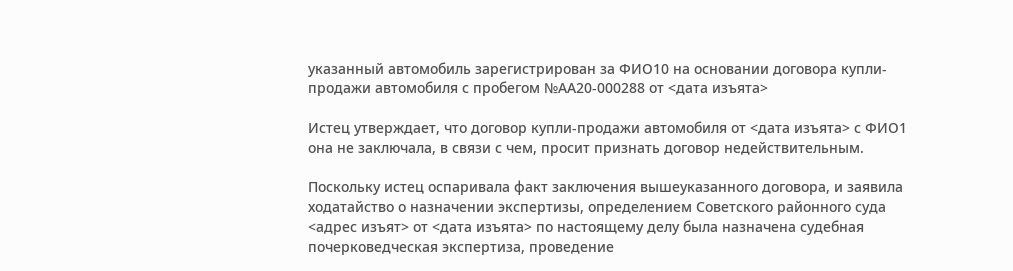указанный автомобиль зарегистрирован за ФИО10 на основании договора купли-продажи автомобиля с пробегом №АА20-000288 от <дата изъята>

Истец утверждает, что договор купли-продажи автомобиля от <дата изъята> с ФИО1 она не заключала, в связи с чем, просит признать договор недействительным.

Поскольку истец оспаривала факт заключения вышеуказанного договора, и заявила ходатайство о назначении экспертизы, определением Советского районного суда <адрес изъят> от <дата изъята> по настоящему делу была назначена судебная почерковедческая экспертиза, проведение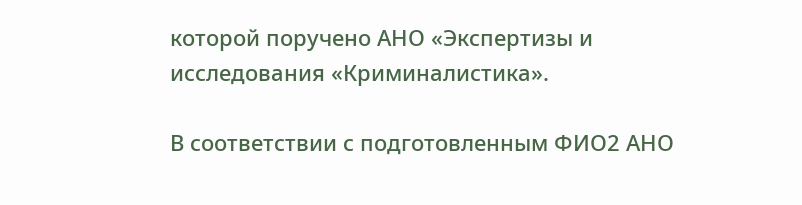которой поручено АНО «Экспертизы и исследования «Криминалистика».

В соответствии с подготовленным ФИО2 АНО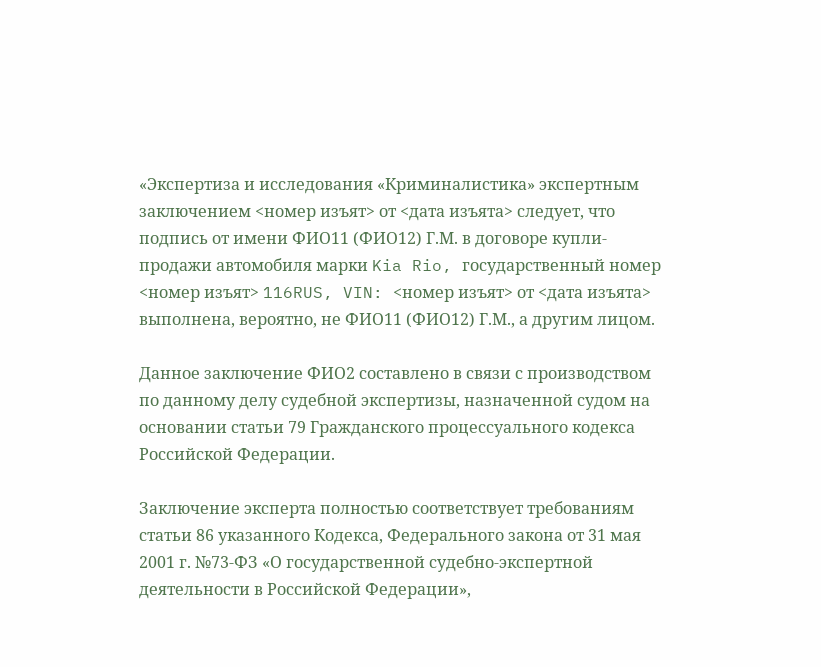«Экспертиза и исследования «Криминалистика» экспертным заключением <номер изъят> от <дата изъята> следует, что подпись от имени ФИО11 (ФИО12) Г.М. в договоре купли-продажи автомобиля марки Kia Rio, государственный номер <номер изъят> 116RUS, VIN: <номер изъят> от <дата изъята> выполнена, вероятно, не ФИО11 (ФИО12) Г.М., а другим лицом.

Данное заключение ФИО2 составлено в связи с производством по данному делу судебной экспертизы, назначенной судом на основании статьи 79 Гражданского процессуального кодекса Российской Федерации.

Заключение эксперта полностью соответствует требованиям статьи 86 указанного Кодекса, Федерального закона от 31 мая 2001 г. №73-ФЗ «О государственной судебно-экспертной деятельности в Российской Федерации»,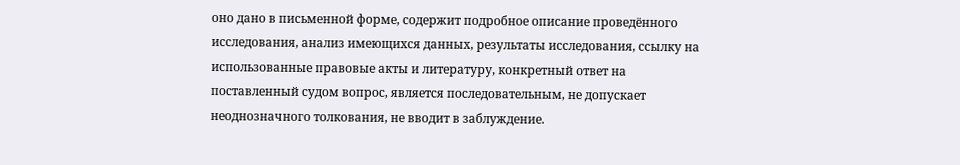оно дано в письменной форме, содержит подробное описание проведённого исследования, анализ имеющихся данных, результаты исследования, ссылку на использованные правовые акты и литературу, конкретный ответ на поставленный судом вопрос, является последовательным, не допускает неоднозначного толкования, не вводит в заблуждение.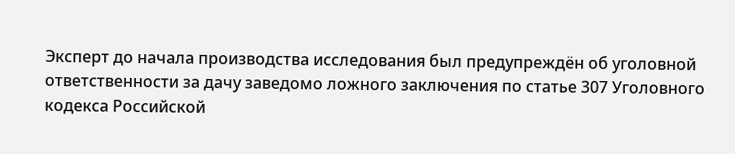Эксперт до начала производства исследования был предупреждён об уголовной ответственности за дачу заведомо ложного заключения по статье 307 Уголовного кодекса Российской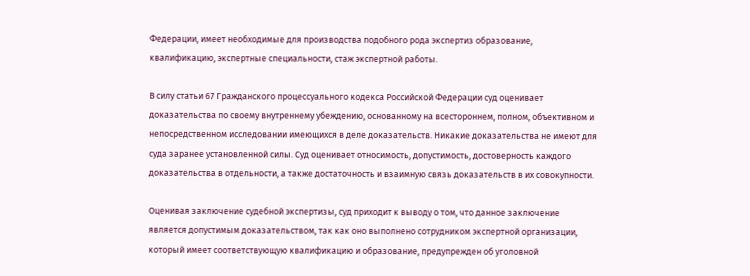Федерации, имеет необходимые для производства подобного рода экспертиз образование, квалификацию, экспертные специальности, стаж экспертной работы.

В силу статьи 67 Гражданского процессуального кодекса Российской Федерации суд оценивает доказательства по своему внутреннему убеждению, основанному на всестороннем, полном, объективном и непосредственном исследовании имеющихся в деле доказательств. Никакие доказательства не имеют для суда заранее установленной силы. Суд оценивает относимость, допустимость, достоверность каждого доказательства в отдельности, а также достаточность и взаимную связь доказательств в их совокупности.

Оценивая заключение судебной экспертизы, суд приходит к выводу о том, что данное заключение является допустимым доказательством, так как оно выполнено сотрудником экспертной организации, который имеет соответствующую квалификацию и образование, предупрежден об уголовной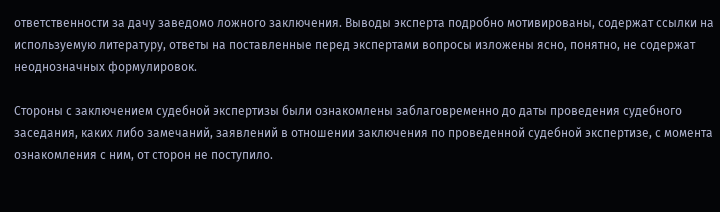ответственности за дачу заведомо ложного заключения. Выводы эксперта подробно мотивированы, содержат ссылки на используемую литературу, ответы на поставленные перед экспертами вопросы изложены ясно, понятно, не содержат неоднозначных формулировок.

Стороны с заключением судебной экспертизы были ознакомлены заблаговременно до даты проведения судебного заседания, каких либо замечаний, заявлений в отношении заключения по проведенной судебной экспертизе, с момента ознакомления с ним, от сторон не поступило.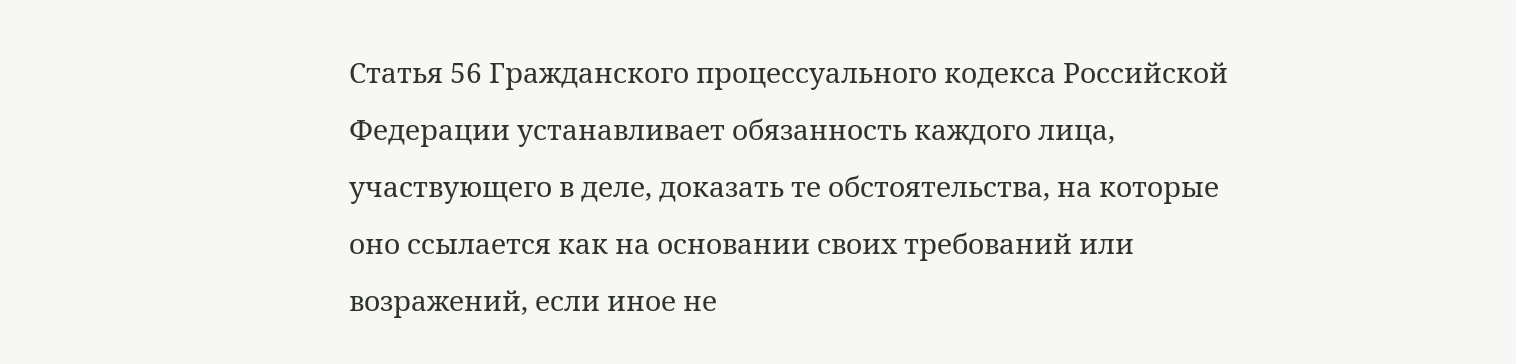Статья 56 Гражданского процессуального кодекса Российской Федерации устанавливает обязанность каждого лица, участвующего в деле, доказать те обстоятельства, на которые оно ссылается как на основании своих требований или возражений, если иное не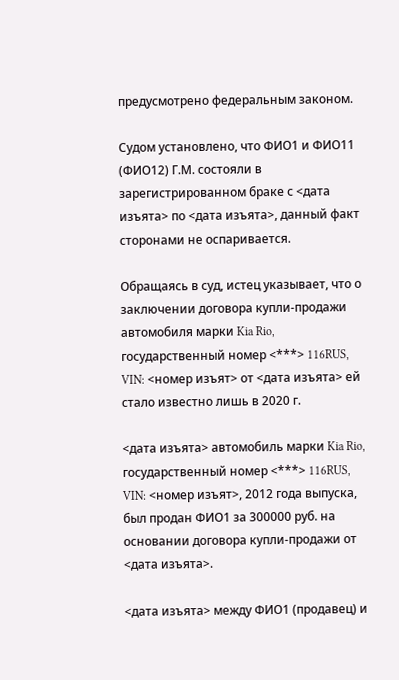предусмотрено федеральным законом.

Судом установлено, что ФИО1 и ФИО11 (ФИО12) Г.М. состояли в зарегистрированном браке с <дата изъята> по <дата изъята>, данный факт сторонами не оспаривается.

Обращаясь в суд, истец указывает, что о заключении договора купли-продажи автомобиля марки Kia Rio, государственный номер <***> 116RUS, VIN: <номер изъят> от <дата изъята> ей стало известно лишь в 2020 г.

<дата изъята> автомобиль марки Kia Rio, государственный номер <***> 116RUS, VIN: <номер изъят>, 2012 года выпуска, был продан ФИО1 за 300000 руб. на основании договора купли-продажи от <дата изъята>.

<дата изъята> между ФИО1 (продавец) и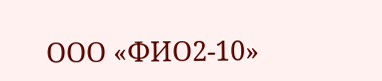ООО «ФИО2-10»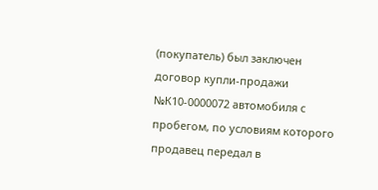(покупатель) был заключен договор купли-продажи №К10-0000072 автомобиля с пробегом, по условиям которого продавец передал в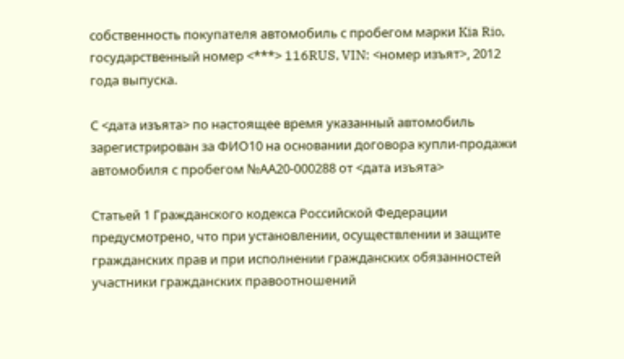собственность покупателя автомобиль с пробегом марки Kia Rio, государственный номер <***> 116RUS, VIN: <номер изъят>, 2012 года выпуска.

С <дата изъята> по настоящее время указанный автомобиль зарегистрирован за ФИО10 на основании договора купли-продажи автомобиля с пробегом №АА20-000288 от <дата изъята>

Статьей 1 Гражданского кодекса Российской Федерации предусмотрено, что при установлении, осуществлении и защите гражданских прав и при исполнении гражданских обязанностей участники гражданских правоотношений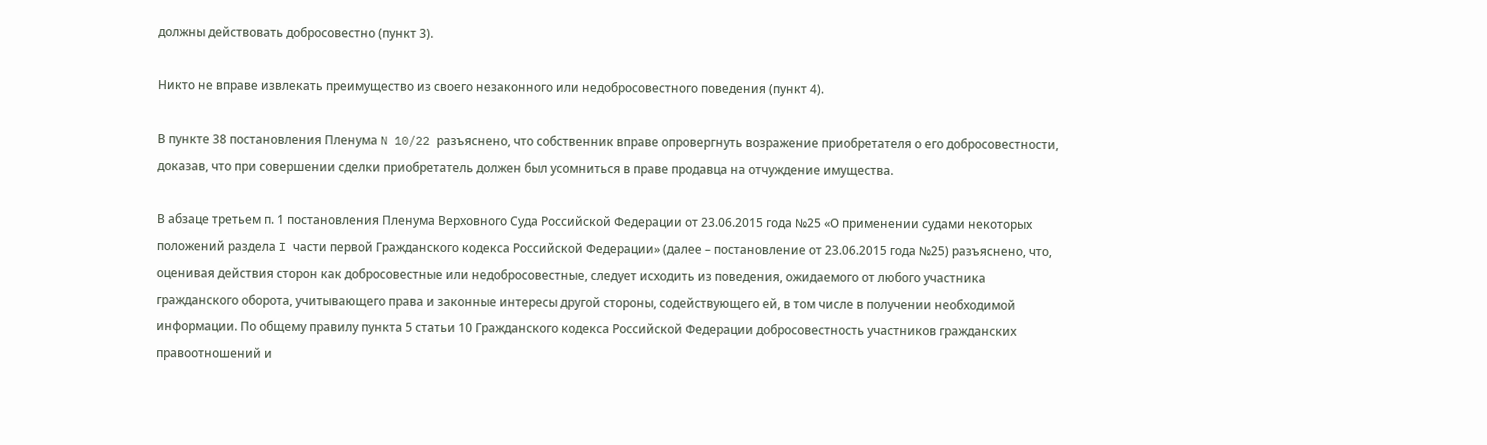должны действовать добросовестно (пункт 3).

Никто не вправе извлекать преимущество из своего незаконного или недобросовестного поведения (пункт 4).

В пункте 38 постановления Пленума N 10/22 разъяснено, что собственник вправе опровергнуть возражение приобретателя о его добросовестности, доказав, что при совершении сделки приобретатель должен был усомниться в праве продавца на отчуждение имущества.

В абзаце третьем п. 1 постановления Пленума Верховного Суда Российской Федерации от 23.06.2015 года №25 «О применении судами некоторых положений раздела I части первой Гражданского кодекса Российской Федерации» (далее – постановление от 23.06.2015 года №25) разъяснено, что, оценивая действия сторон как добросовестные или недобросовестные, следует исходить из поведения, ожидаемого от любого участника гражданского оборота, учитывающего права и законные интересы другой стороны, содействующего ей, в том числе в получении необходимой информации. По общему правилу пункта 5 статьи 10 Гражданского кодекса Российской Федерации добросовестность участников гражданских правоотношений и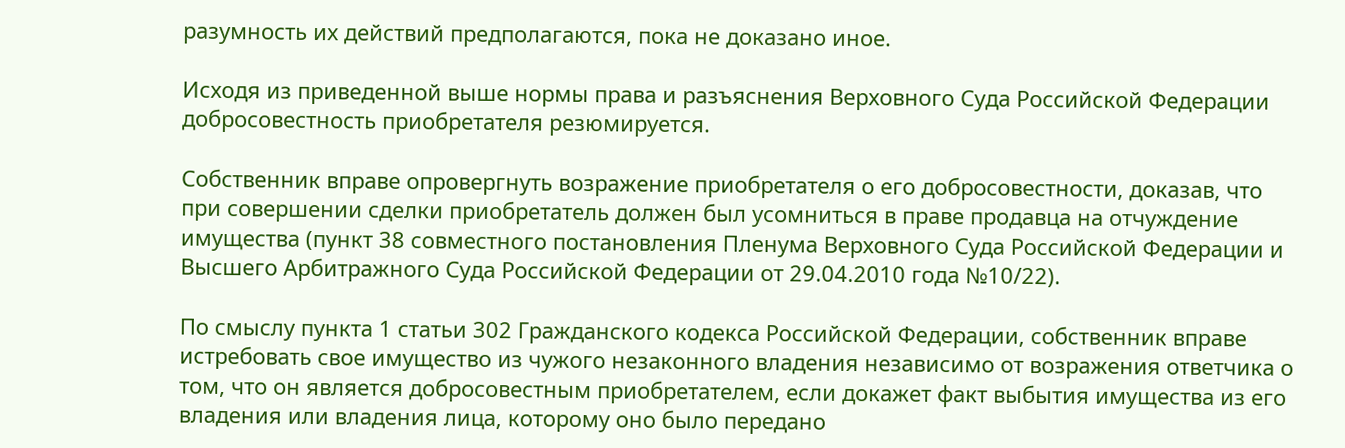разумность их действий предполагаются, пока не доказано иное.

Исходя из приведенной выше нормы права и разъяснения Верховного Суда Российской Федерации добросовестность приобретателя резюмируется.

Собственник вправе опровергнуть возражение приобретателя о его добросовестности, доказав, что при совершении сделки приобретатель должен был усомниться в праве продавца на отчуждение имущества (пункт 38 совместного постановления Пленума Верховного Суда Российской Федерации и Высшего Арбитражного Суда Российской Федерации от 29.04.2010 года №10/22).

По смыслу пункта 1 статьи 302 Гражданского кодекса Российской Федерации, собственник вправе истребовать свое имущество из чужого незаконного владения независимо от возражения ответчика о том, что он является добросовестным приобретателем, если докажет факт выбытия имущества из его владения или владения лица, которому оно было передано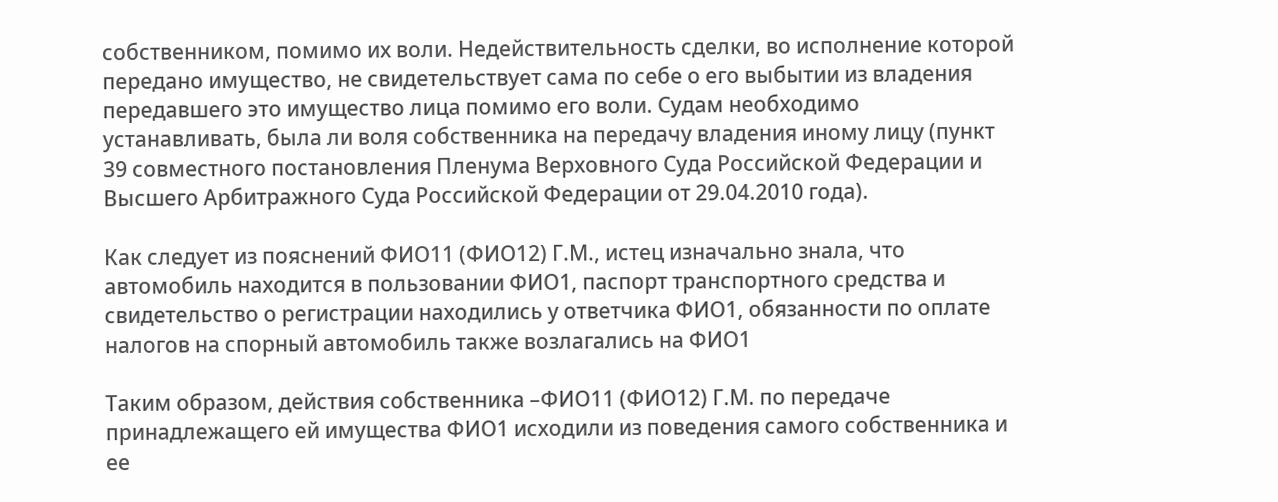собственником, помимо их воли. Недействительность сделки, во исполнение которой передано имущество, не свидетельствует сама по себе о его выбытии из владения передавшего это имущество лица помимо его воли. Судам необходимо устанавливать, была ли воля собственника на передачу владения иному лицу (пункт 39 совместного постановления Пленума Верховного Суда Российской Федерации и Высшего Арбитражного Суда Российской Федерации от 29.04.2010 года).

Как следует из пояснений ФИО11 (ФИО12) Г.М., истец изначально знала, что автомобиль находится в пользовании ФИО1, паспорт транспортного средства и свидетельство о регистрации находились у ответчика ФИО1, обязанности по оплате налогов на спорный автомобиль также возлагались на ФИО1

Таким образом, действия собственника –ФИО11 (ФИО12) Г.М. по передаче принадлежащего ей имущества ФИО1 исходили из поведения самого собственника и ее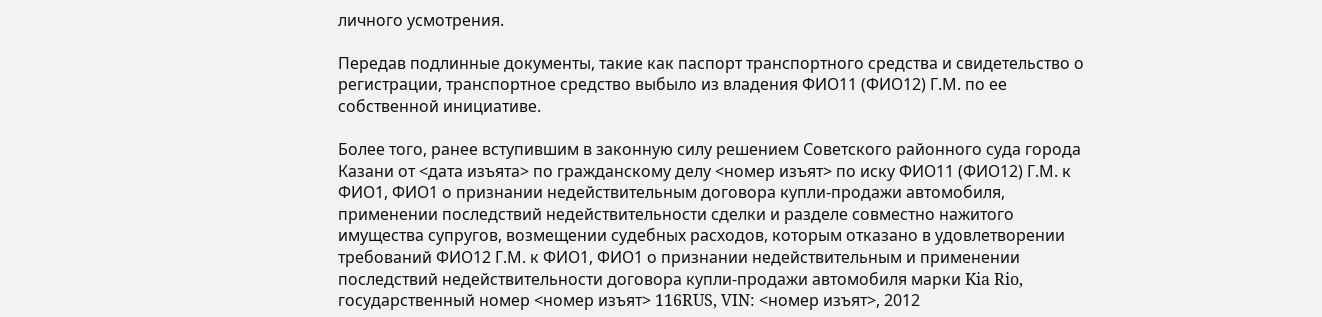личного усмотрения.

Передав подлинные документы, такие как паспорт транспортного средства и свидетельство о регистрации, транспортное средство выбыло из владения ФИО11 (ФИО12) Г.М. по ее собственной инициативе.

Более того, ранее вступившим в законную силу решением Советского районного суда города Казани от <дата изъята> по гражданскому делу <номер изъят> по иску ФИО11 (ФИО12) Г.М. к ФИО1, ФИО1 о признании недействительным договора купли-продажи автомобиля, применении последствий недействительности сделки и разделе совместно нажитого имущества супругов, возмещении судебных расходов, которым отказано в удовлетворении требований ФИО12 Г.М. к ФИО1, ФИО1 о признании недействительным и применении последствий недействительности договора купли-продажи автомобиля марки Kia Rio, государственный номер <номер изъят> 116RUS, VIN: <номер изъят>, 2012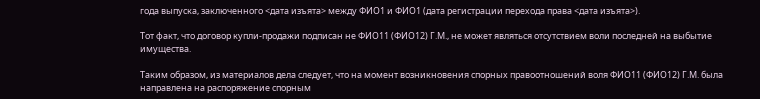года выпуска, заключенного <дата изъята> между ФИО1 и ФИО1 (дата регистрации перехода права <дата изъята>).

Тот факт, что договор купли-продажи подписан не ФИО11 (ФИО12) Г.М., не может являться отсутствием воли последней на выбытие имущества.

Таким образом, из материалов дела следует, что на момент возникновения спорных правоотношений воля ФИО11 (ФИО12) Г.М. была направлена на распоряжение спорным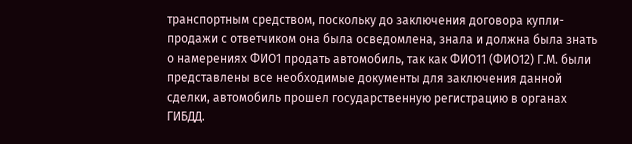транспортным средством, поскольку до заключения договора купли-продажи с ответчиком она была осведомлена, знала и должна была знать о намерениях ФИО1 продать автомобиль, так как ФИО11 (ФИО12) Г.М. были представлены все необходимые документы для заключения данной сделки, автомобиль прошел государственную регистрацию в органах ГИБДД.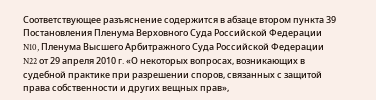Соответствующее разъяснение содержится в абзаце втором пункта 39 Постановления Пленума Верховного Суда Российской Федерации N10, Пленума Высшего Арбитражного Суда Российской Федерации N22 от 29 апреля 2010 г. «О некоторых вопросах, возникающих в судебной практике при разрешении споров, связанных с защитой права собственности и других вещных прав»,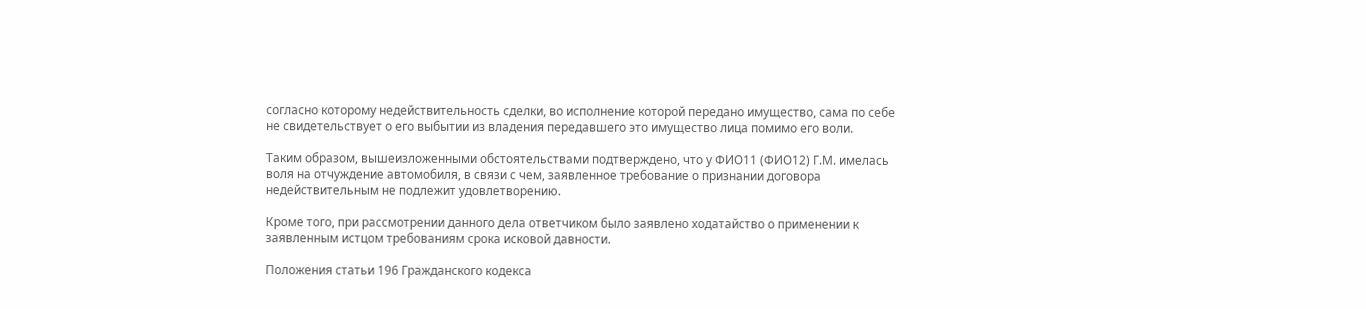согласно которому недействительность сделки, во исполнение которой передано имущество, сама по себе не свидетельствует о его выбытии из владения передавшего это имущество лица помимо его воли.

Таким образом, вышеизложенными обстоятельствами подтверждено, что у ФИО11 (ФИО12) Г.М. имелась воля на отчуждение автомобиля, в связи с чем, заявленное требование о признании договора недействительным не подлежит удовлетворению.

Кроме того, при рассмотрении данного дела ответчиком было заявлено ходатайство о применении к заявленным истцом требованиям срока исковой давности.

Положения статьи 196 Гражданского кодекса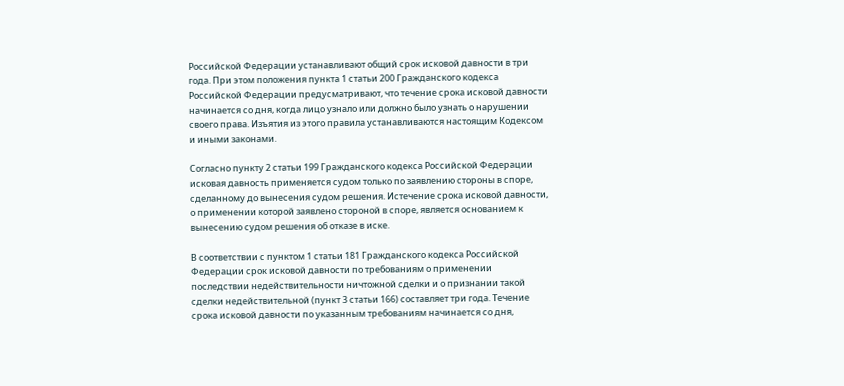Российской Федерации устанавливают общий срок исковой давности в три года. При этом положения пункта 1 статьи 200 Гражданского кодекса Российской Федерации предусматривают, что течение срока исковой давности начинается со дня, когда лицо узнало или должно было узнать о нарушении своего права. Изъятия из этого правила устанавливаются настоящим Кодексом и иными законами.

Согласно пункту 2 статьи 199 Гражданского кодекса Российской Федерации исковая давность применяется судом только по заявлению стороны в споре, сделанному до вынесения судом решения. Истечение срока исковой давности, о применении которой заявлено стороной в споре, является основанием к вынесению судом решения об отказе в иске.

В соответствии с пунктом 1 статьи 181 Гражданского кодекса Российской Федерации срок исковой давности по требованиям о применении последствии недействительности ничтожной сделки и о признании такой сделки недействительной (пункт 3 статьи 166) составляет три года. Течение срока исковой давности по указанным требованиям начинается со дня,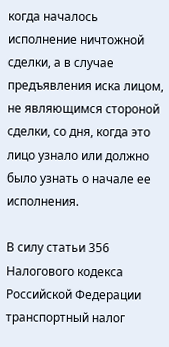когда началось исполнение ничтожной сделки, а в случае предъявления иска лицом, не являющимся стороной сделки, со дня, когда это лицо узнало или должно было узнать о начале ее исполнения.

В силу статьи 356 Налогового кодекса Российской Федерации транспортный налог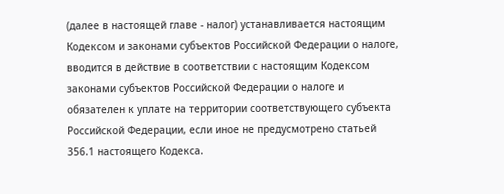(далее в настоящей главе - налог) устанавливается настоящим Кодексом и законами субъектов Российской Федерации о налоге, вводится в действие в соответствии с настоящим Кодексом законами субъектов Российской Федерации о налоге и обязателен к уплате на территории соответствующего субъекта Российской Федерации, если иное не предусмотрено статьей 356.1 настоящего Кодекса.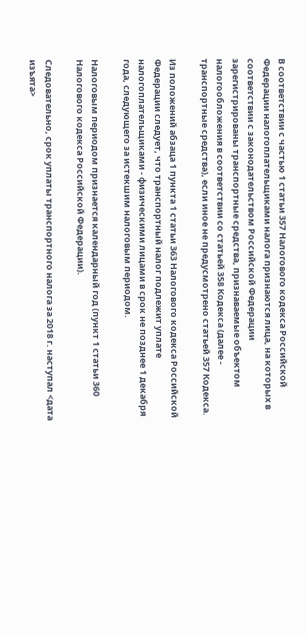В соответствии с частью 1 статьи 357 Налогового кодекса Российской Федерации налогоплательщиками налога признаются лица, на которых в соответствии с законодательством Российской Федерации зарегистрированы транспортные средства, признаваемые объектом налогообложения в соответствии со статьей 358 Кодекса (далее - транспортные средства), если иное не предусмотрено статьей 357 Кодекса.

Из положений абзаца 1 пункта 1 статьи 363 Налогового кодекса Российской Федерации следует, что транспортный налог подлежит уплате налогоплательщиками - физическими лицами в срок не позднее 1 декабря года, следующего за истекшим налоговым периодом.

Налоговым периодом признается календарный год (пункт 1 статьи 360 Налогового кодекса Российской Федерации).

Следовательно, срок уплаты транспортного налога за 2018 г. наступал <дата изъята>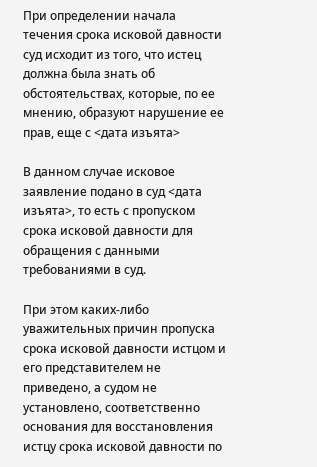При определении начала течения срока исковой давности суд исходит из того, что истец должна была знать об обстоятельствах, которые, по ее мнению, образуют нарушение ее прав, еще с <дата изъята>

В данном случае исковое заявление подано в суд <дата изъята>, то есть с пропуском срока исковой давности для обращения с данными требованиями в суд.

При этом каких-либо уважительных причин пропуска срока исковой давности истцом и его представителем не приведено, а судом не установлено, соответственно основания для восстановления истцу срока исковой давности по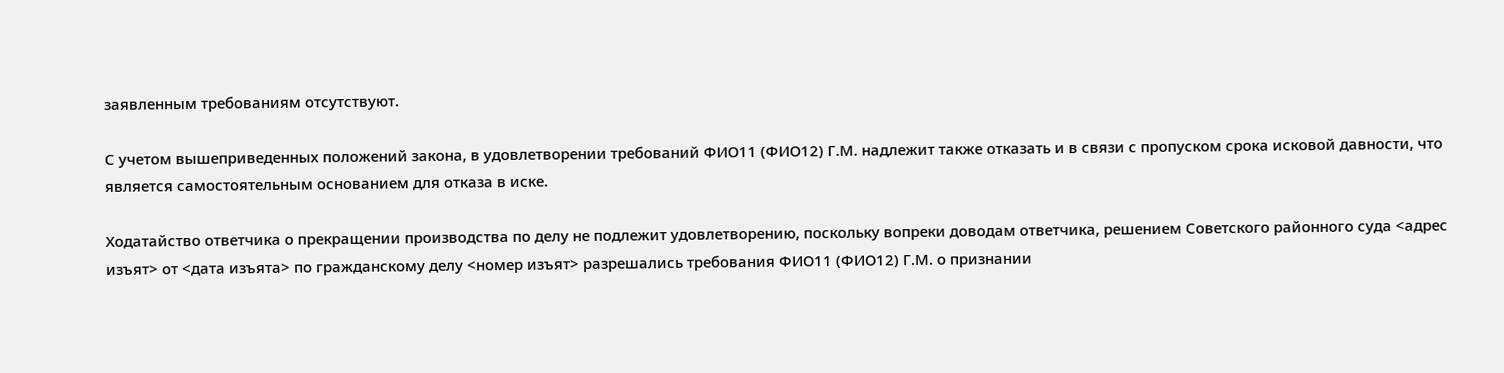заявленным требованиям отсутствуют.

С учетом вышеприведенных положений закона, в удовлетворении требований ФИО11 (ФИО12) Г.М. надлежит также отказать и в связи с пропуском срока исковой давности, что является самостоятельным основанием для отказа в иске.

Ходатайство ответчика о прекращении производства по делу не подлежит удовлетворению, поскольку вопреки доводам ответчика, решением Советского районного суда <адрес изъят> от <дата изъята> по гражданскому делу <номер изъят> разрешались требования ФИО11 (ФИО12) Г.М. о признании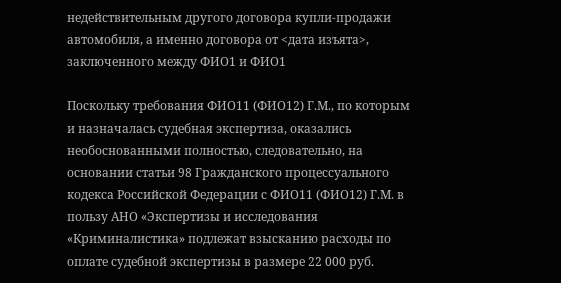недействительным другого договора купли-продажи автомобиля, а именно договора от <дата изъята>, заключенного между ФИО1 и ФИО1

Поскольку требования ФИО11 (ФИО12) Г.М., по которым и назначалась судебная экспертиза, оказались необоснованными полностью, следовательно, на основании статьи 98 Гражданского процессуального кодекса Российской Федерации с ФИО11 (ФИО12) Г.М. в пользу АНО «Экспертизы и исследования «Криминалистика» подлежат взысканию расходы по оплате судебной экспертизы в размере 22 000 руб.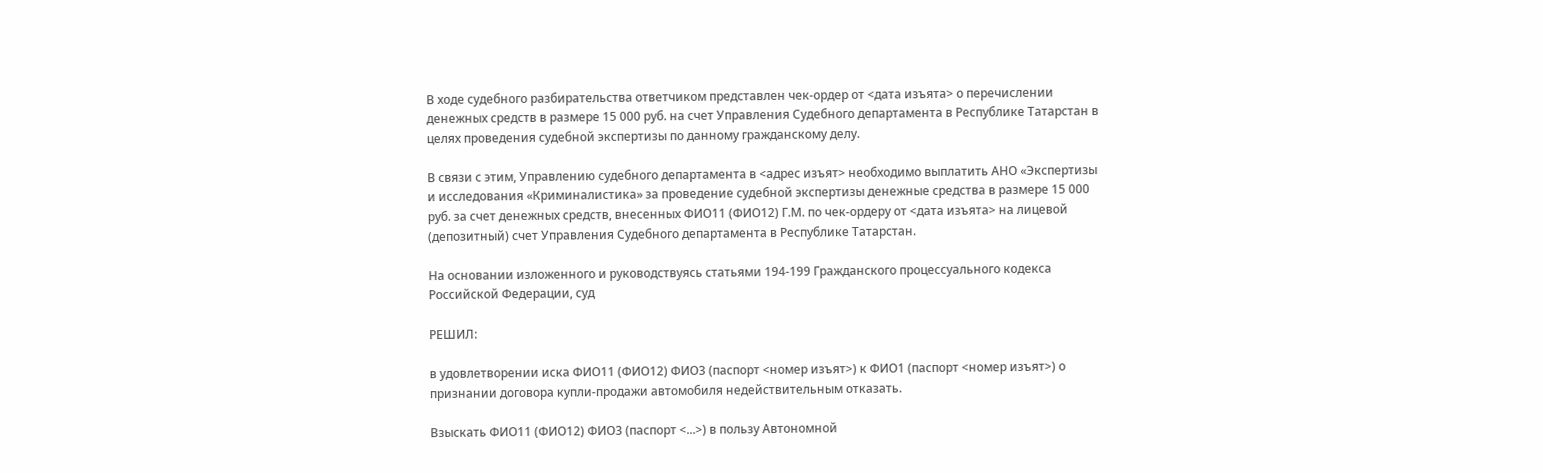В ходе судебного разбирательства ответчиком представлен чек-ордер от <дата изъята> о перечислении денежных средств в размере 15 000 руб. на счет Управления Судебного департамента в Республике Татарстан в целях проведения судебной экспертизы по данному гражданскому делу.

В связи с этим, Управлению судебного департамента в <адрес изъят> необходимо выплатить АНО «Экспертизы и исследования «Криминалистика» за проведение судебной экспертизы денежные средства в размере 15 000 руб. за счет денежных средств, внесенных ФИО11 (ФИО12) Г.М. по чек-ордеру от <дата изъята> на лицевой (депозитный) счет Управления Судебного департамента в Республике Татарстан.

На основании изложенного и руководствуясь статьями 194-199 Гражданского процессуального кодекса Российской Федерации, суд

РЕШИЛ:

в удовлетворении иска ФИО11 (ФИО12) ФИО3 (паспорт <номер изъят>) к ФИО1 (паспорт <номер изъят>) о признании договора купли-продажи автомобиля недействительным отказать.

Взыскать ФИО11 (ФИО12) ФИО3 (паспорт <...>) в пользу Автономной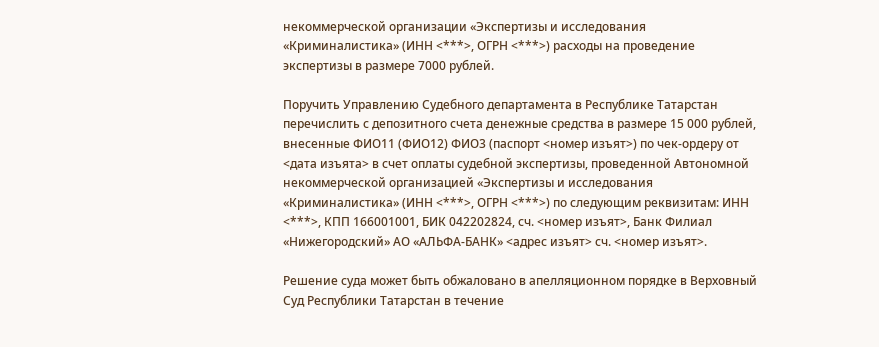некоммерческой организации «Экспертизы и исследования «Криминалистика» (ИНН <***>, ОГРН <***>) расходы на проведение экспертизы в размере 7000 рублей.

Поручить Управлению Судебного департамента в Республике Татарстан перечислить с депозитного счета денежные средства в размере 15 000 рублей, внесенные ФИО11 (ФИО12) ФИО3 (паспорт <номер изъят>) по чек-ордеру от <дата изъята> в счет оплаты судебной экспертизы, проведенной Автономной некоммерческой организацией «Экспертизы и исследования «Криминалистика» (ИНН <***>, ОГРН <***>) по следующим реквизитам: ИНН <***>, КПП 166001001, БИК 042202824, сч. <номер изъят>, Банк Филиал «Нижегородский» АО «АЛЬФА-БАНК» <адрес изъят> сч. <номер изъят>.

Решение суда может быть обжаловано в апелляционном порядке в Верховный Суд Республики Татарстан в течение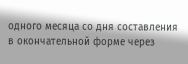одного месяца со дня составления в окончательной форме через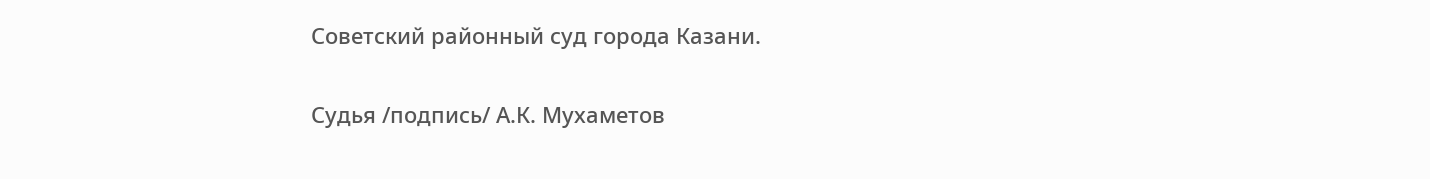Советский районный суд города Казани.

Судья /подпись/ А.К. Мухаметов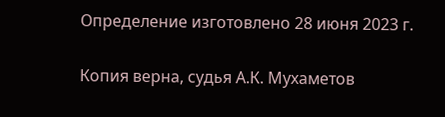Определение изготовлено 28 июня 2023 г.

Копия верна, судья А.К. Мухаметов